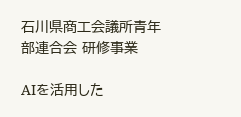石川県商工会議所青年部連合会 研修事業

AIを活用した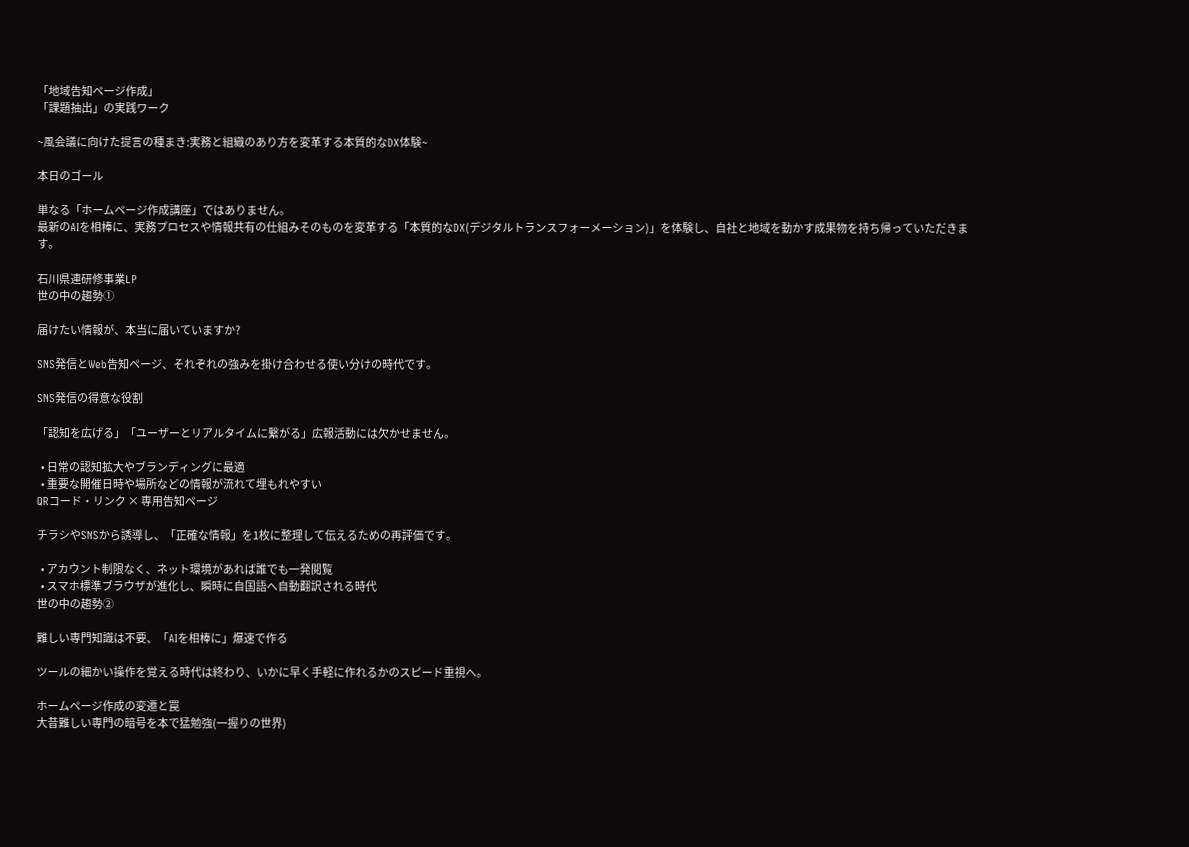「地域告知ページ作成」
「課題抽出」の実践ワーク

~風会議に向けた提言の種まき:実務と組織のあり方を変革する本質的なDX体験~

本日のゴール

単なる「ホームページ作成講座」ではありません。
最新のAIを相棒に、実務プロセスや情報共有の仕組みそのものを変革する「本質的なDX(デジタルトランスフォーメーション)」を体験し、自社と地域を動かす成果物を持ち帰っていただきます。

石川県連研修事業LP
世の中の趨勢①

届けたい情報が、本当に届いていますか?

SNS発信とWeb告知ページ、それぞれの強みを掛け合わせる使い分けの時代です。

SNS発信の得意な役割

「認知を広げる」「ユーザーとリアルタイムに繋がる」広報活動には欠かせません。

  • 日常の認知拡大やブランディングに最適
  • 重要な開催日時や場所などの情報が流れて埋もれやすい
QRコード・リンク × 専用告知ページ

チラシやSNSから誘導し、「正確な情報」を1枚に整理して伝えるための再評価です。

  • アカウント制限なく、ネット環境があれば誰でも一発閲覧
  • スマホ標準ブラウザが進化し、瞬時に自国語へ自動翻訳される時代
世の中の趨勢②

難しい専門知識は不要、「AIを相棒に」爆速で作る

ツールの細かい操作を覚える時代は終わり、いかに早く手軽に作れるかのスピード重視へ。

ホームページ作成の変遷と罠
大昔難しい専門の暗号を本で猛勉強(一握りの世界)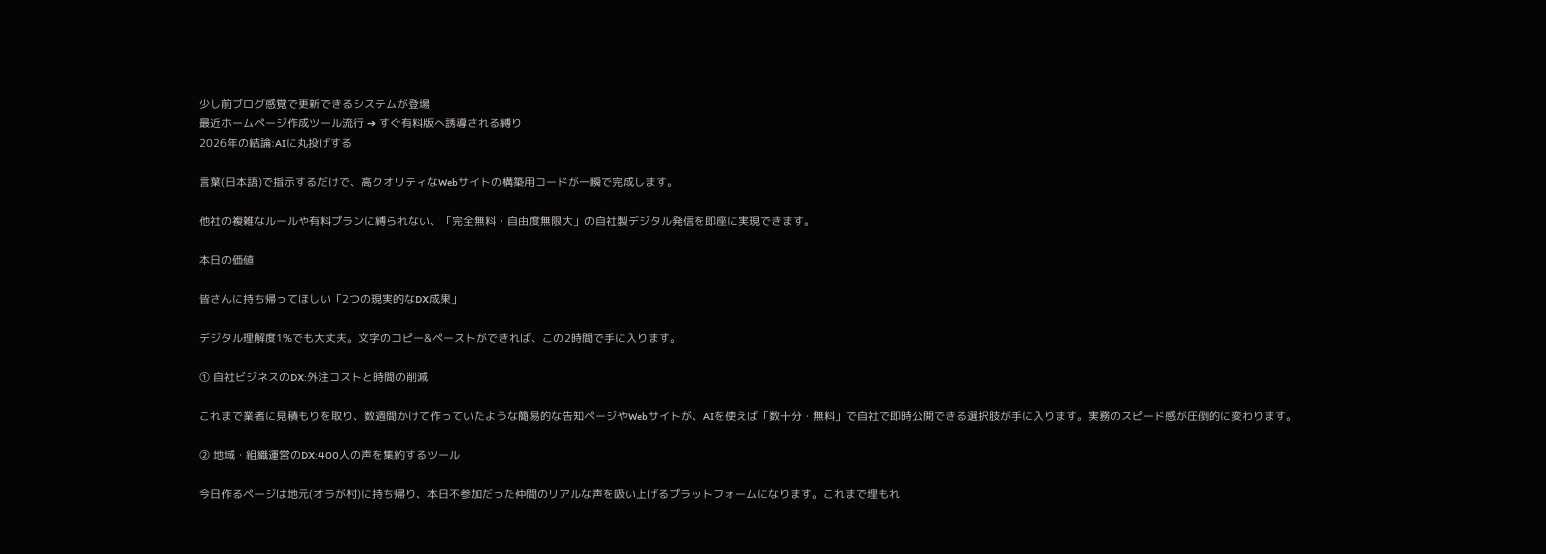少し前ブログ感覚で更新できるシステムが登場
最近ホームページ作成ツール流行 ➔ すぐ有料版へ誘導される縛り
2026年の結論:AIに丸投げする

言葉(日本語)で指示するだけで、高クオリティなWebサイトの構築用コードが一瞬で完成します。

他社の複雑なルールや有料プランに縛られない、「完全無料・自由度無限大」の自社製デジタル発信を即座に実現できます。

本日の価値

皆さんに持ち帰ってほしい「2つの現実的なDX成果」

デジタル理解度1%でも大丈夫。文字のコピー&ペーストができれば、この2時間で手に入ります。

① 自社ビジネスのDX:外注コストと時間の削減

これまで業者に見積もりを取り、数週間かけて作っていたような簡易的な告知ページやWebサイトが、AIを使えば「数十分・無料」で自社で即時公開できる選択肢が手に入ります。実務のスピード感が圧倒的に変わります。

② 地域・組織運営のDX:400人の声を集約するツール

今日作るページは地元(オラが村)に持ち帰り、本日不参加だった仲間のリアルな声を吸い上げるプラットフォームになります。これまで埋もれ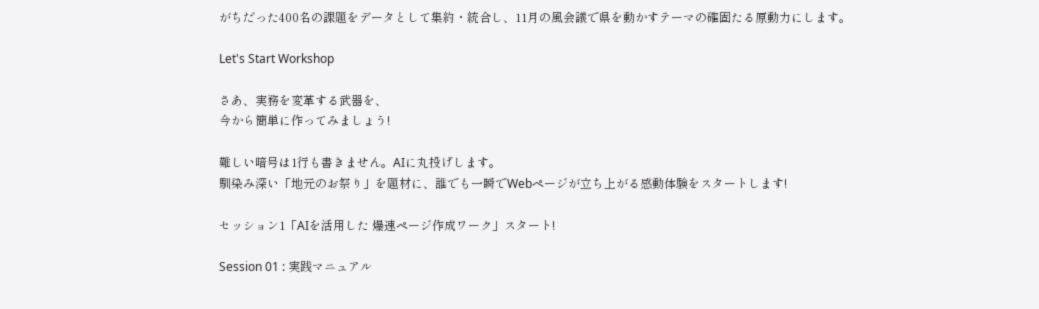がちだった400名の課題をデータとして集約・統合し、11月の風会議で県を動かすテーマの確固たる原動力にします。

Let's Start Workshop

さあ、実務を変革する武器を、
今から簡単に作ってみましょう!

難しい暗号は1行も書きません。AIに丸投げします。
馴染み深い「地元のお祭り」を題材に、誰でも一瞬でWebページが立ち上がる感動体験をスタートします!

セッション1「AIを活用した 爆速ページ作成ワーク」スタート!

Session 01 : 実践マニュアル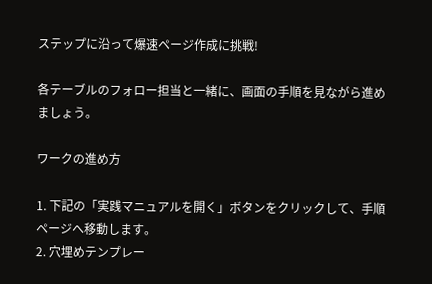ステップに沿って爆速ページ作成に挑戦!

各テーブルのフォロー担当と一緒に、画面の手順を見ながら進めましょう。

ワークの進め方

1. 下記の「実践マニュアルを開く」ボタンをクリックして、手順ページへ移動します。
2. 穴埋めテンプレー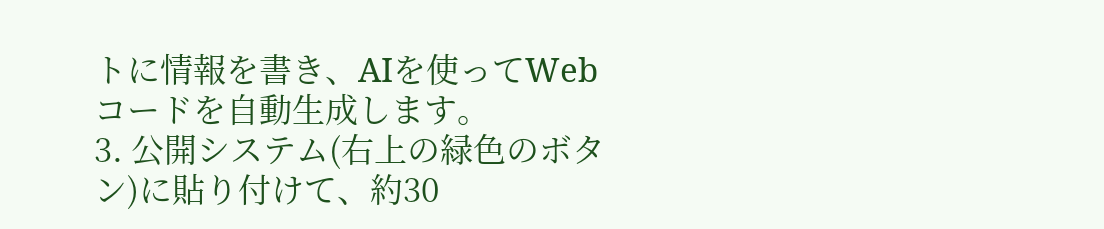トに情報を書き、AIを使ってWebコードを自動生成します。
3. 公開システム(右上の緑色のボタン)に貼り付けて、約30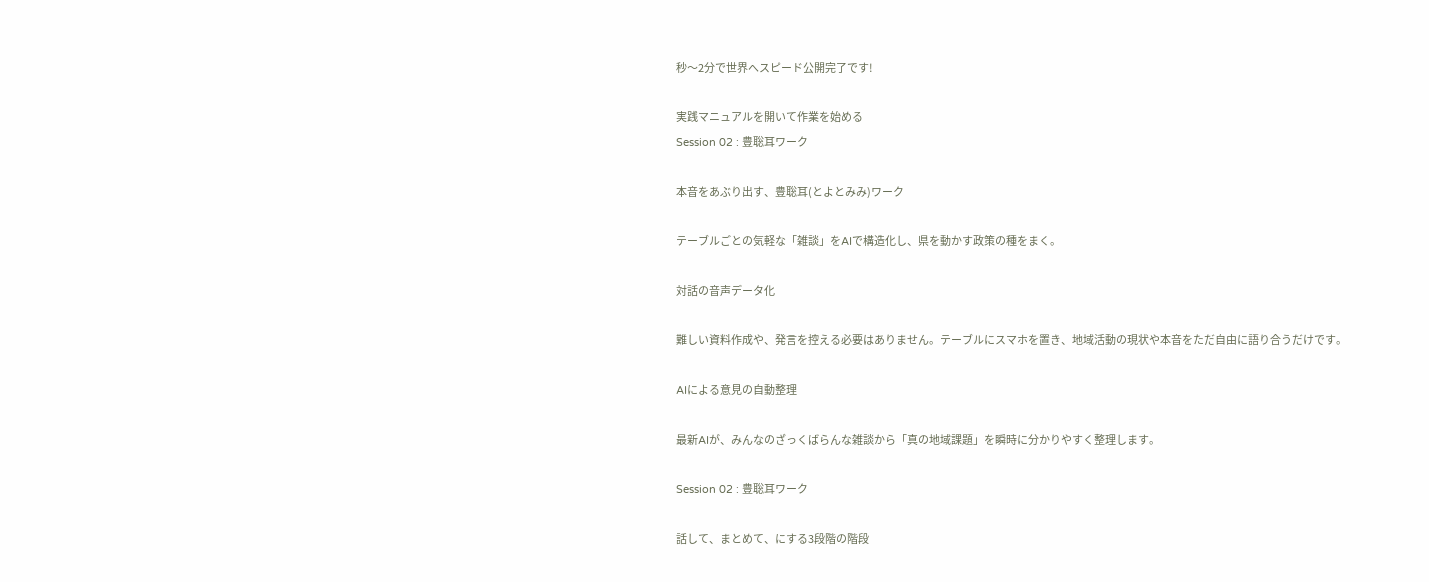秒〜2分で世界へスピード公開完了です!

実践マニュアルを開いて作業を始める
Session 02 : 豊聡耳ワーク

本音をあぶり出す、豊聡耳(とよとみみ)ワーク

テーブルごとの気軽な「雑談」をAIで構造化し、県を動かす政策の種をまく。

対話の音声データ化

難しい資料作成や、発言を控える必要はありません。テーブルにスマホを置き、地域活動の現状や本音をただ自由に語り合うだけです。

AIによる意見の自動整理

最新AIが、みんなのざっくばらんな雑談から「真の地域課題」を瞬時に分かりやすく整理します。

Session 02 : 豊聡耳ワーク

話して、まとめて、にする3段階の階段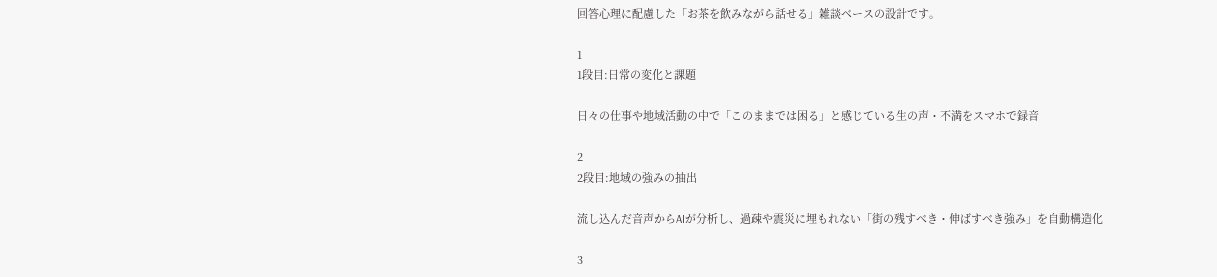回答心理に配慮した「お茶を飲みながら話せる」雑談ベースの設計です。

1
1段目:日常の変化と課題

日々の仕事や地域活動の中で「このままでは困る」と感じている生の声・不満をスマホで録音

2
2段目:地域の強みの抽出

流し込んだ音声からAIが分析し、過疎や震災に埋もれない「街の残すべき・伸ばすべき強み」を自動構造化

3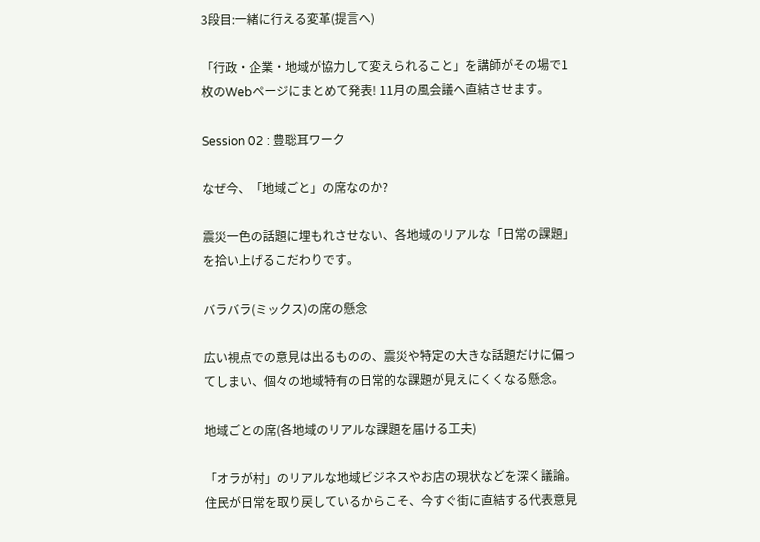3段目:一緒に行える変革(提言へ)

「行政・企業・地域が協力して変えられること」を講師がその場で1枚のWebページにまとめて発表! 11月の風会議へ直結させます。

Session 02 : 豊聡耳ワーク

なぜ今、「地域ごと」の席なのか?

震災一色の話題に埋もれさせない、各地域のリアルな「日常の課題」を拾い上げるこだわりです。

バラバラ(ミックス)の席の懸念

広い視点での意見は出るものの、震災や特定の大きな話題だけに偏ってしまい、個々の地域特有の日常的な課題が見えにくくなる懸念。

地域ごとの席(各地域のリアルな課題を届ける工夫)

「オラが村」のリアルな地域ビジネスやお店の現状などを深く議論。住民が日常を取り戻しているからこそ、今すぐ街に直結する代表意見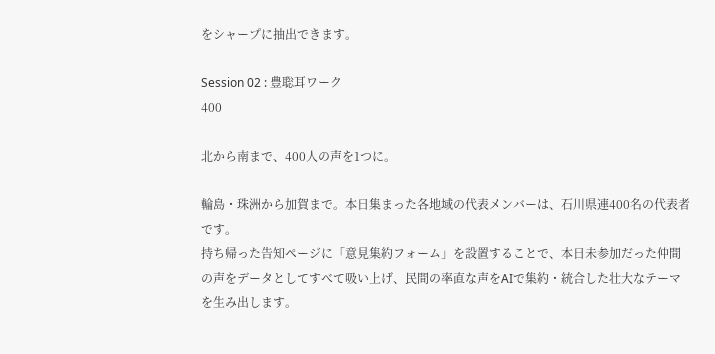をシャープに抽出できます。

Session 02 : 豊聡耳ワーク
400

北から南まで、400人の声を1つに。

輪島・珠洲から加賀まで。本日集まった各地域の代表メンバーは、石川県連400名の代表者です。
持ち帰った告知ページに「意見集約フォーム」を設置することで、本日未参加だった仲間の声をデータとしてすべて吸い上げ、民間の率直な声をAIで集約・統合した壮大なテーマを生み出します。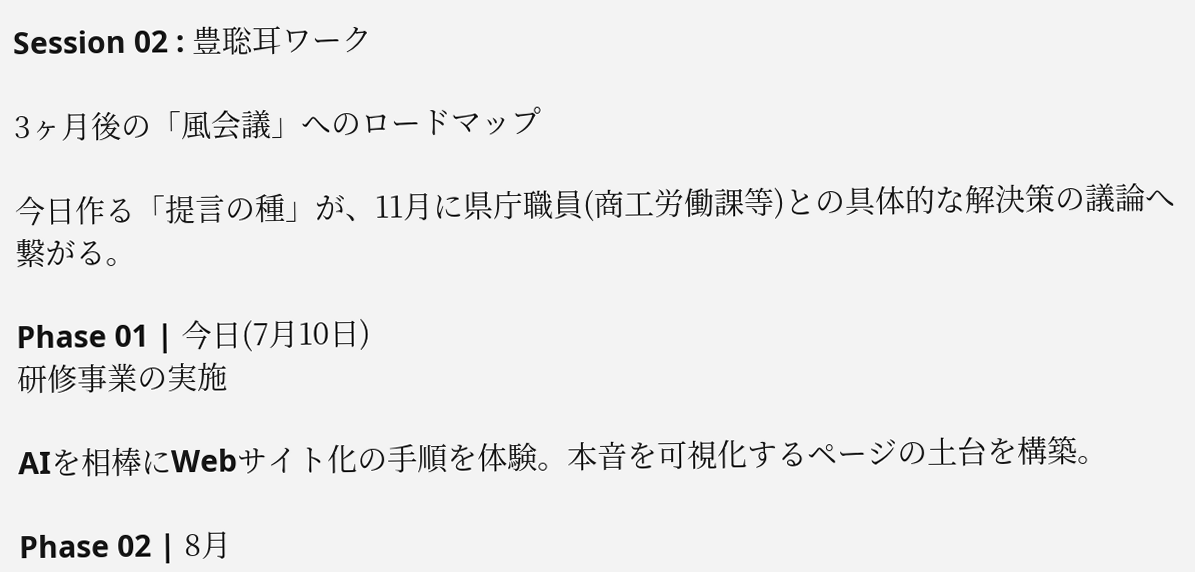Session 02 : 豊聡耳ワーク

3ヶ月後の「風会議」へのロードマップ

今日作る「提言の種」が、11月に県庁職員(商工労働課等)との具体的な解決策の議論へ繋がる。

Phase 01 | 今日(7月10日)
研修事業の実施

AIを相棒にWebサイト化の手順を体験。本音を可視化するページの土台を構築。

Phase 02 | 8月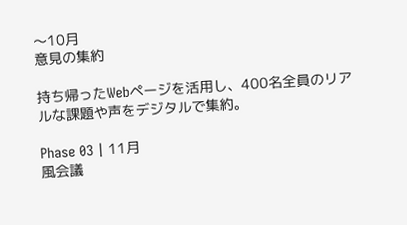〜10月
意見の集約

持ち帰ったWebページを活用し、400名全員のリアルな課題や声をデジタルで集約。

Phase 03 | 11月
風会議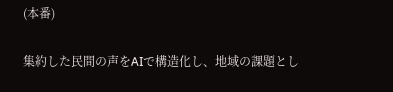(本番)

集約した民間の声をAIで構造化し、地域の課題とし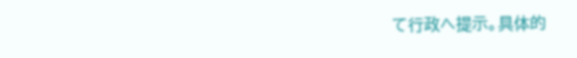て行政へ提示。具体的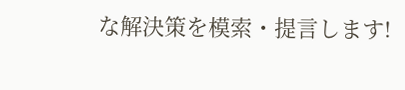な解決策を模索・提言します!